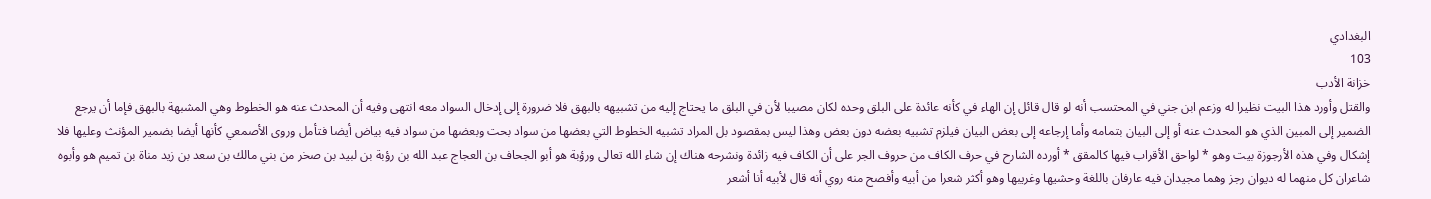البغدادي
103
خزانة الأدب
والقتل وأورد هذا البيت نظيرا له وزعم ابن جني في المحتسب أنه لو قال قائل إن الهاء في كأنه عائدة على البلق وحده لكان مصيبا لأن في البلق ما يحتاج إليه من تشبيهه بالبهق فلا ضرورة إلى إدخال السواد معه انتهى وفيه أن المحدث عنه هو الخطوط وهي المشبهة بالبهق فإما أن يرجع الضمير إلى المبين الذي هو المحدث عنه أو إلى البيان بتمامه وأما إرجاعه إلى بعض البيان فيلزم تشبيه بعضه دون بعض وهذا ليس بمقصود بل المراد تشبيه الخطوط التي بعضها من سواد بحت وبعضها من سواد فيه بياض أيضا فتأمل وروى الأصمعي كأنها أيضا بضمير المؤنث وعليها فلا إشكال وفي هذه الأرجوزة بيت وهو * لواحق الأقراب فيها كالمقق * أورده الشارح في حرف الكاف من حروف الجر على أن الكاف فيه زائدة ونشرحه هناك إن شاء الله تعالى ورؤبة هو أبو الجحاف بن العجاج عبد الله بن رؤبة بن لبيد بن صخر من بني مالك بن سعد بن زيد مناة بن تميم هو وأبوه شاعران كل منهما له ديوان رجز وهما مجيدان فيه عارفان باللغة وحشيها وغريبها وهو أكثر شعرا من أبيه وأفصح منه روي أنه قال لأبيه أنا أشعر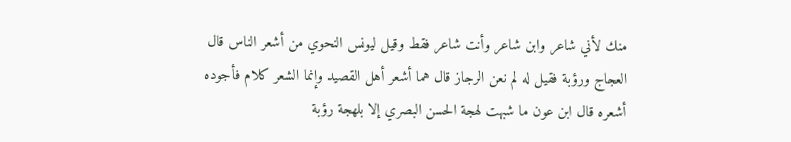منك لأني شاعر وابن شاعر وأنت شاعر فقط وقيل ليونس النحوي من أشعر الناس قال العجاج ورؤبة فقيل له لم نعن الرجاز قال هما أشعر أهل القصيد وإنما الشعر كلام فأجوده أشعره قال ابن عون ما شبهت لهجة الحسن البصري إلا بلهجة رؤبة